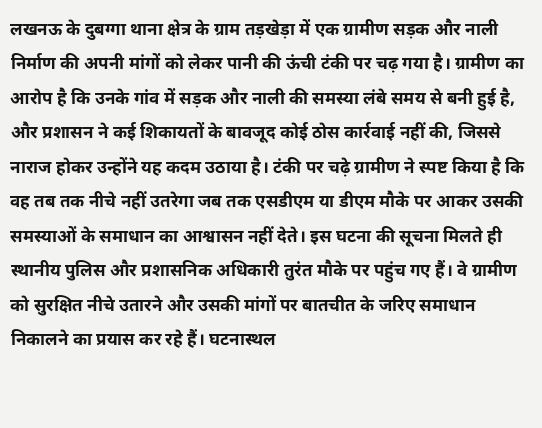लखनऊ के दुबग्गा थाना क्षेत्र के ग्राम तड़खेड़ा में एक ग्रामीण सड़क और नाली निर्माण की अपनी मांगों को लेकर पानी की ऊंची टंकी पर चढ़ गया है। ग्रामीण का आरोप है कि उनके गांव में सड़क और नाली की समस्या लंबे समय से बनी हुई है, और प्रशासन ने कई शिकायतों के बावजूद कोई ठोस कार्रवाई नहीं की, जिससे नाराज होकर उन्होंने यह कदम उठाया है। टंकी पर चढ़े ग्रामीण ने स्पष्ट किया है कि वह तब तक नीचे नहीं उतरेगा जब तक एसडीएम या डीएम मौके पर आकर उसकी समस्याओं के समाधान का आश्वासन नहीं देते। इस घटना की सूचना मिलते ही स्थानीय पुलिस और प्रशासनिक अधिकारी तुरंत मौके पर पहुंच गए हैं। वे ग्रामीण को सुरक्षित नीचे उतारने और उसकी मांगों पर बातचीत के जरिए समाधान निकालने का प्रयास कर रहे हैं। घटनास्थल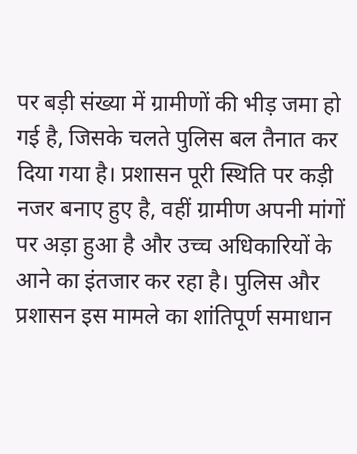पर बड़ी संख्या में ग्रामीणों की भीड़ जमा हो गई है, जिसके चलते पुलिस बल तैनात कर दिया गया है। प्रशासन पूरी स्थिति पर कड़ी नजर बनाए हुए है, वहीं ग्रामीण अपनी मांगों पर अड़ा हुआ है और उच्च अधिकारियों के आने का इंतजार कर रहा है। पुलिस और प्रशासन इस मामले का शांतिपूर्ण समाधान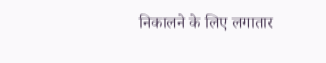निकालने के लिए लगातार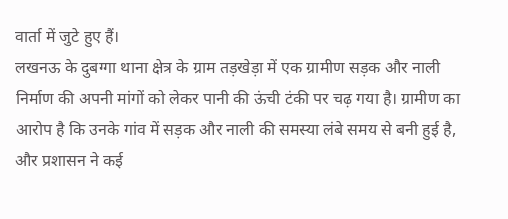वार्ता में जुटे हुए हैं।
लखनऊ के दुबग्गा थाना क्षेत्र के ग्राम तड़खेड़ा में एक ग्रामीण सड़क और नाली निर्माण की अपनी मांगों को लेकर पानी की ऊंची टंकी पर चढ़ गया है। ग्रामीण का आरोप है कि उनके गांव में सड़क और नाली की समस्या लंबे समय से बनी हुई है, और प्रशासन ने कई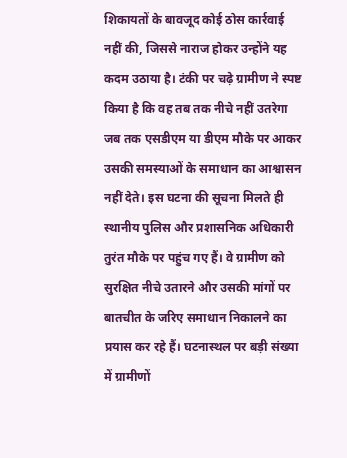शिकायतों के बावजूद कोई ठोस कार्रवाई नहीं की, जिससे नाराज होकर उन्होंने यह कदम उठाया है। टंकी पर चढ़े ग्रामीण ने स्पष्ट किया है कि वह तब तक नीचे नहीं उतरेगा जब तक एसडीएम या डीएम मौके पर आकर उसकी समस्याओं के समाधान का आश्वासन नहीं देते। इस घटना की सूचना मिलते ही स्थानीय पुलिस और प्रशासनिक अधिकारी तुरंत मौके पर पहुंच गए हैं। वे ग्रामीण को सुरक्षित नीचे उतारने और उसकी मांगों पर बातचीत के जरिए समाधान निकालने का प्रयास कर रहे हैं। घटनास्थल पर बड़ी संख्या में ग्रामीणों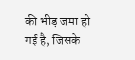की भीड़ जमा हो गई है, जिसके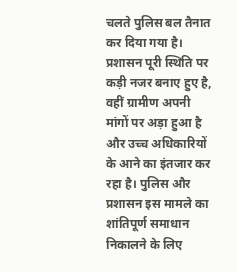चलते पुलिस बल तैनात कर दिया गया है। प्रशासन पूरी स्थिति पर कड़ी नजर बनाए हुए है, वहीं ग्रामीण अपनी मांगों पर अड़ा हुआ है और उच्च अधिकारियों के आने का इंतजार कर रहा है। पुलिस और प्रशासन इस मामले का शांतिपूर्ण समाधान निकालने के लिए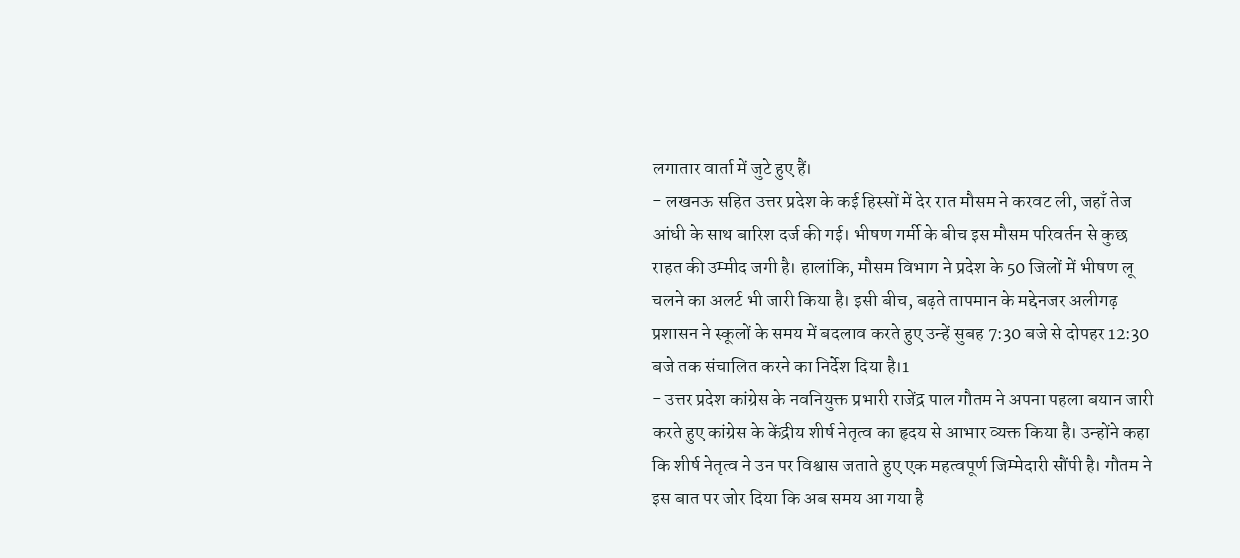लगातार वार्ता में जुटे हुए हैं।
- लखनऊ सहित उत्तर प्रदेश के कई हिस्सों में देर रात मौसम ने करवट ली, जहाँ तेज आंधी के साथ बारिश दर्ज की गई। भीषण गर्मी के बीच इस मौसम परिवर्तन से कुछ राहत की उम्मीद जगी है। हालांकि, मौसम विभाग ने प्रदेश के 50 जिलों में भीषण लू चलने का अलर्ट भी जारी किया है। इसी बीच, बढ़ते तापमान के मद्देनजर अलीगढ़ प्रशासन ने स्कूलों के समय में बदलाव करते हुए उन्हें सुबह 7:30 बजे से दोपहर 12:30 बजे तक संचालित करने का निर्देश दिया है।1
- उत्तर प्रदेश कांग्रेस के नवनियुक्त प्रभारी राजेंद्र पाल गौतम ने अपना पहला बयान जारी करते हुए कांग्रेस के केंद्रीय शीर्ष नेतृत्व का हृदय से आभार व्यक्त किया है। उन्होंने कहा कि शीर्ष नेतृत्व ने उन पर विश्वास जताते हुए एक महत्वपूर्ण जिम्मेदारी सौंपी है। गौतम ने इस बात पर जोर दिया कि अब समय आ गया है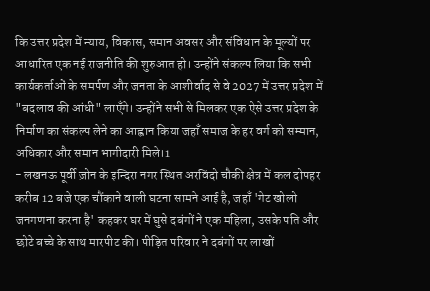कि उत्तर प्रदेश में न्याय, विकास, समान अवसर और संविधान के मूल्यों पर आधारित एक नई राजनीति की शुरुआत हो। उन्होंने संकल्प लिया कि सभी कार्यकर्ताओं के समर्पण और जनता के आशीर्वाद से वे 2027 में उत्तर प्रदेश में "बदलाव की आंधी" लाएँगे। उन्होंने सभी से मिलकर एक ऐसे उत्तर प्रदेश के निर्माण का संकल्प लेने का आह्वान किया जहाँ समाज के हर वर्ग को सम्मान, अधिकार और समान भागीदारी मिले।1
- लखनऊ पूर्वी ज़ोन के इन्दिरा नगर स्थित अरविंदो चौकी क्षेत्र में कल दोपहर करीब 12 बजे एक चौंकाने वाली घटना सामने आई है, जहाँ 'गेट खोलो जनगणना करना है' कहकर घर में घुसे दबंगों ने एक महिला, उसके पति और छोटे बच्चे के साथ मारपीट की। पीड़ित परिवार ने दबंगों पर लाखों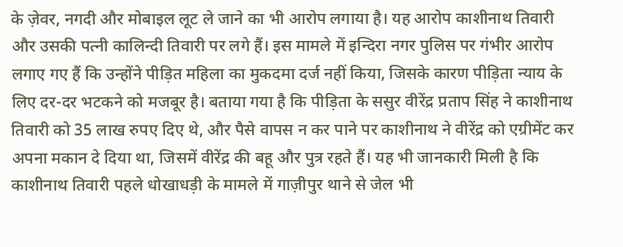के ज़ेवर, नगदी और मोबाइल लूट ले जाने का भी आरोप लगाया है। यह आरोप काशीनाथ तिवारी और उसकी पत्नी कालिन्दी तिवारी पर लगे हैं। इस मामले में इन्दिरा नगर पुलिस पर गंभीर आरोप लगाए गए हैं कि उन्होंने पीड़ित महिला का मुकदमा दर्ज नहीं किया, जिसके कारण पीड़िता न्याय के लिए दर-दर भटकने को मजबूर है। बताया गया है कि पीड़िता के ससुर वीरेंद्र प्रताप सिंह ने काशीनाथ तिवारी को 35 लाख रुपए दिए थे, और पैसे वापस न कर पाने पर काशीनाथ ने वीरेंद्र को एग्रीमेंट कर अपना मकान दे दिया था, जिसमें वीरेंद्र की बहू और पुत्र रहते हैं। यह भी जानकारी मिली है कि काशीनाथ तिवारी पहले धोखाधड़ी के मामले में गाज़ीपुर थाने से जेल भी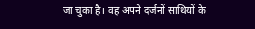जा चुका है। वह अपने दर्जनों साथियों के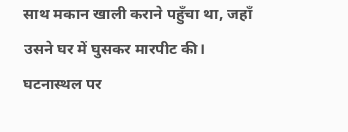साथ मकान खाली कराने पहुँचा था, जहाँ उसने घर में घुसकर मारपीट की। घटनास्थल पर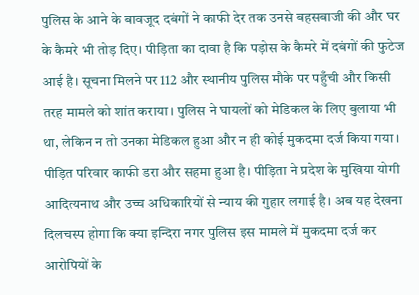पुलिस के आने के बावजूद दबंगों ने काफी देर तक उनसे बहसबाजी की और घर के कैमरे भी तोड़ दिए। पीड़िता का दावा है कि पड़ोस के कैमरे में दबंगों की फुटेज आई है। सूचना मिलने पर 112 और स्थानीय पुलिस मौके पर पहुँची और किसी तरह मामले को शांत कराया। पुलिस ने घायलों को मेडिकल के लिए बुलाया भी था, लेकिन न तो उनका मेडिकल हुआ और न ही कोई मुकदमा दर्ज किया गया। पीड़ित परिवार काफी डरा और सहमा हुआ है। पीड़िता ने प्रदेश के मुखिया योगी आदित्यनाथ और उच्च अधिकारियों से न्याय की गुहार लगाई है। अब यह देखना दिलचस्प होगा कि क्या इन्दिरा नगर पुलिस इस मामले में मुकदमा दर्ज कर आरोपियों के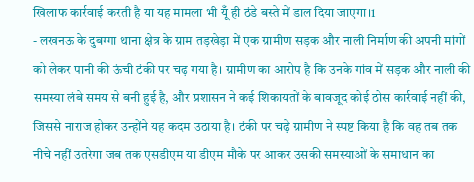खिलाफ कार्रवाई करती है या यह मामला भी यूँ ही ठंडे बस्ते में डाल दिया जाएगा।1
- लखनऊ के दुबग्गा थाना क्षेत्र के ग्राम तड़खेड़ा में एक ग्रामीण सड़क और नाली निर्माण की अपनी मांगों को लेकर पानी की ऊंची टंकी पर चढ़ गया है। ग्रामीण का आरोप है कि उनके गांव में सड़क और नाली की समस्या लंबे समय से बनी हुई है, और प्रशासन ने कई शिकायतों के बावजूद कोई ठोस कार्रवाई नहीं की, जिससे नाराज होकर उन्होंने यह कदम उठाया है। टंकी पर चढ़े ग्रामीण ने स्पष्ट किया है कि वह तब तक नीचे नहीं उतरेगा जब तक एसडीएम या डीएम मौके पर आकर उसकी समस्याओं के समाधान का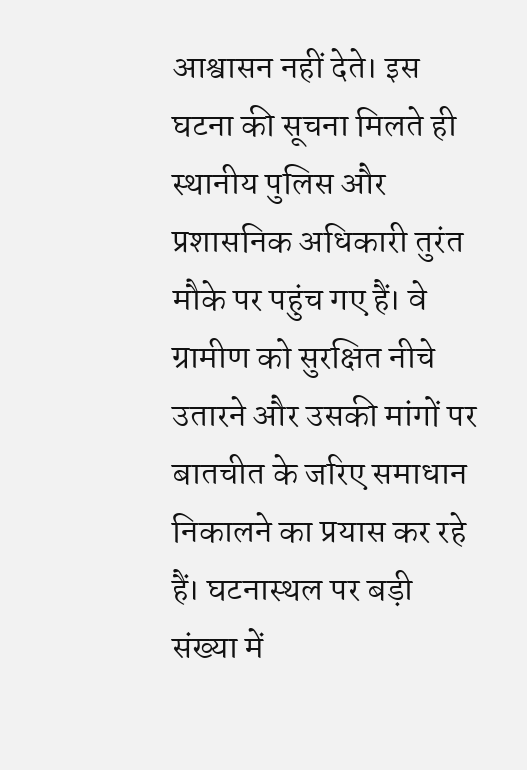आश्वासन नहीं देते। इस घटना की सूचना मिलते ही स्थानीय पुलिस और प्रशासनिक अधिकारी तुरंत मौके पर पहुंच गए हैं। वे ग्रामीण को सुरक्षित नीचे उतारने और उसकी मांगों पर बातचीत के जरिए समाधान निकालने का प्रयास कर रहे हैं। घटनास्थल पर बड़ी संख्या में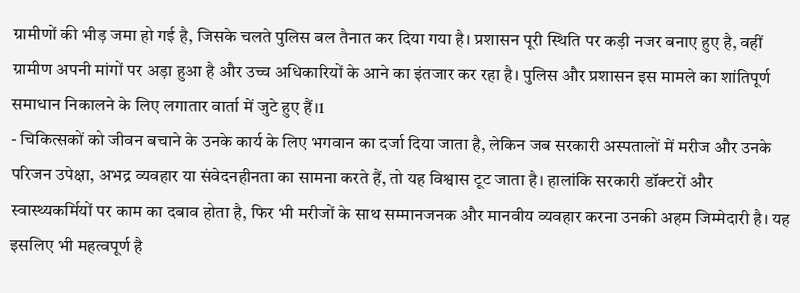ग्रामीणों की भीड़ जमा हो गई है, जिसके चलते पुलिस बल तैनात कर दिया गया है। प्रशासन पूरी स्थिति पर कड़ी नजर बनाए हुए है, वहीं ग्रामीण अपनी मांगों पर अड़ा हुआ है और उच्च अधिकारियों के आने का इंतजार कर रहा है। पुलिस और प्रशासन इस मामले का शांतिपूर्ण समाधान निकालने के लिए लगातार वार्ता में जुटे हुए हैं।1
- चिकित्सकों को जीवन बचाने के उनके कार्य के लिए भगवान का दर्जा दिया जाता है, लेकिन जब सरकारी अस्पतालों में मरीज और उनके परिजन उपेक्षा, अभद्र व्यवहार या संवेदनहीनता का सामना करते हैं, तो यह विश्वास टूट जाता है। हालांकि सरकारी डॉक्टरों और स्वास्थ्यकर्मियों पर काम का दबाव होता है, फिर भी मरीजों के साथ सम्मानजनक और मानवीय व्यवहार करना उनकी अहम जिम्मेदारी है। यह इसलिए भी महत्वपूर्ण है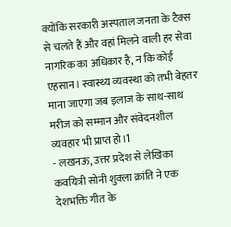क्योंकि सरकारी अस्पताल जनता के टैक्स से चलते हैं और वहां मिलने वाली हर सेवा नागरिक का अधिकार है, न कि कोई एहसान। स्वास्थ्य व्यवस्था को तभी बेहतर माना जाएगा जब इलाज के साथ-साथ मरीज को सम्मान और संवेदनशील व्यवहार भी प्राप्त हो।1
- लखनऊ, उत्तर प्रदेश से लेखिका कवयित्री सोनी शुक्ला क्रांति ने एक देशभक्ति गीत के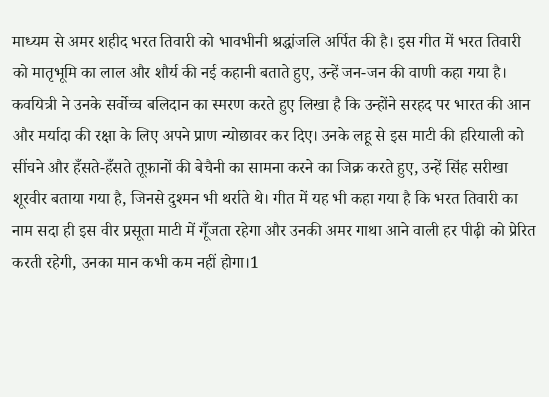माध्यम से अमर शहीद भरत तिवारी को भावभीनी श्रद्धांजलि अर्पित की है। इस गीत में भरत तिवारी को मातृभूमि का लाल और शौर्य की नई कहानी बताते हुए, उन्हें जन-जन की वाणी कहा गया है। कवयित्री ने उनके सर्वोच्च बलिदान का स्मरण करते हुए लिखा है कि उन्होंने सरहद पर भारत की आन और मर्यादा की रक्षा के लिए अपने प्राण न्योछावर कर दिए। उनके लहू से इस माटी की हरियाली को सींचने और हँसते-हँसते तूफ़ानों की बेचैनी का सामना करने का जिक्र करते हुए, उन्हें सिंह सरीखा शूरवीर बताया गया है, जिनसे दुश्मन भी थर्राते थे। गीत में यह भी कहा गया है कि भरत तिवारी का नाम सदा ही इस वीर प्रसूता माटी में गूँजता रहेगा और उनकी अमर गाथा आने वाली हर पीढ़ी को प्रेरित करती रहेगी, उनका मान कभी कम नहीं होगा।1